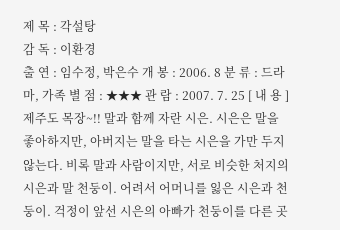제 목 : 각설탕
감 독 : 이환경
출 연 : 임수정, 박은수 개 봉 : 2006. 8 분 류 : 드라마, 가족 별 점 : ★★★ 관 람 : 2007. 7. 25 [ 내 용 ] 제주도 목장~!! 말과 함께 자란 시은. 시은은 말을 좋아하지만, 아버지는 말을 타는 시은을 가만 두지 않는다. 비록 말과 사람이지만, 서로 비슷한 처지의 시은과 말 천둥이. 어려서 어머니를 잃은 시은과 천둥이. 걱정이 앞선 시은의 아빠가 천둥이를 다른 곳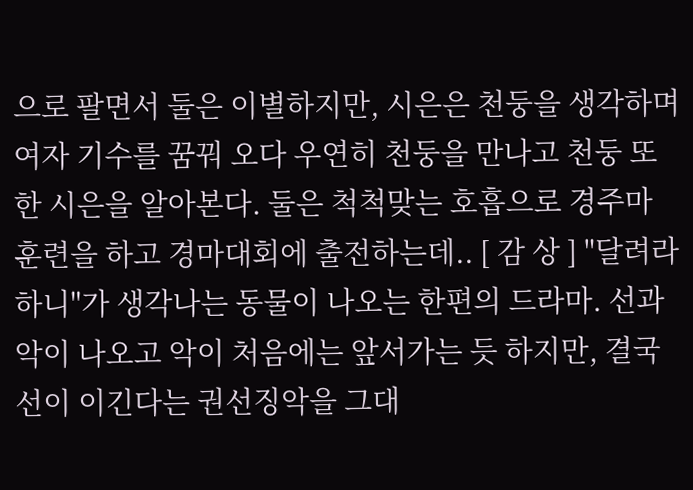으로 팔면서 둘은 이별하지만, 시은은 천둥을 생각하며 여자 기수를 꿈꿔 오다 우연히 천둥을 만나고 천둥 또한 시은을 알아본다. 둘은 척척맞는 호흡으로 경주마 훈련을 하고 경마대회에 출전하는데.. [ 감 상 ] "달려라 하니"가 생각나는 동물이 나오는 한편의 드라마. 선과 악이 나오고 악이 처음에는 앞서가는 듯 하지만, 결국 선이 이긴다는 권선징악을 그대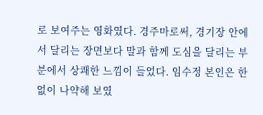로 보여주는 영화였다. 경주마로써, 경기장 안에서 달리는 장면보다 말과 함께 도심을 달리는 부분에서 상쾌한 느낌이 들었다. 임수정 본인은 한없이 나약해 보였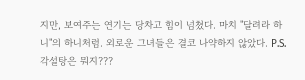지만, 보여주는 연기는 당차고 힘이 넘쳤다. 마치 "달려라 하니"의 하니처럼. 외로운 그녀들은 결코 나약하지 않았다. P.S. 각설탕은 뭐지???